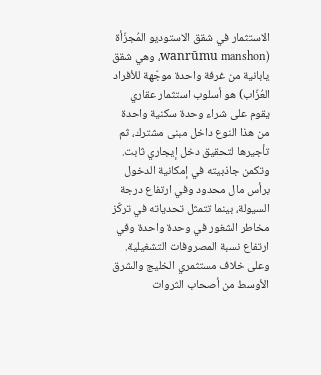الاستثمار في شقق الاستوديو المُجزّأة (wanrūmu manshon، وهي شقق يابانية من غرفة واحدة موجّهة للأفراد العُزّاب) هو أسلوب استثمار عقاري يقوم على شراء وحدة سكنية واحدة من هذا النوع داخل مبنى مشترك، ثم تأجيرها لتحقيق دخل إيجاري ثابت. وتكمن جاذبيته في إمكانية الدخول برأس مال محدود وفي ارتفاع درجة السيولة، بينما تتمثل تحدياته في تركّز مخاطر الشغور في وحدة واحدة وفي ارتفاع نسبة المصروفات التشغيلية. وعلى خلاف مستثمري الخليج والشرق الأوسط من أصحاب الثروات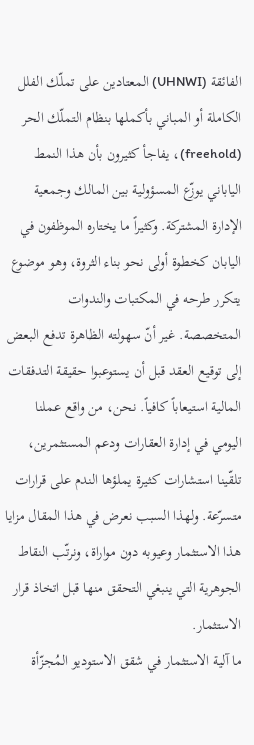الفائقة (UHNWI) المعتادين على تملّك الفلل الكاملة أو المباني بأكملها بنظام التملّك الحر (freehold)، يفاجأ كثيرون بأن هذا النمط الياباني يوزّع المسؤولية بين المالك وجمعية الإدارة المشتركة. وكثيراً ما يختاره الموظفون في اليابان كخطوة أولى نحو بناء الثروة، وهو موضوع يتكرر طرحه في المكتبات والندوات المتخصصة. غير أنّ سهولته الظاهرة تدفع البعض إلى توقيع العقد قبل أن يستوعبوا حقيقة التدفقات المالية استيعاباً كافياً. نحن، من واقع عملنا اليومي في إدارة العقارات ودعم المستثمرين، تلقّينا استشارات كثيرة يملؤها الندم على قرارات متسرّعة. ولهذا السبب نعرض في هذا المقال مزايا هذا الاستثمار وعيوبه دون مواراة، ونرتّب النقاط الجوهرية التي ينبغي التحقق منها قبل اتخاذ قرار الاستثمار.
ما آلية الاستثمار في شقق الاستوديو المُجزّأة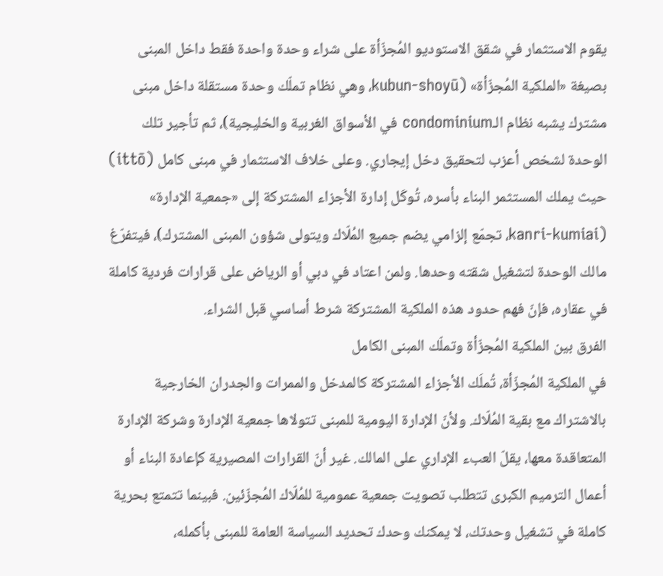يقوم الاستثمار في شقق الاستوديو المُجزّأة على شراء وحدة واحدة فقط داخل المبنى بصيغة «الملكية المُجزّأة» (kubun-shoyū، وهي نظام تملّك وحدة مستقلة داخل مبنى مشترك يشبه نظام الـcondominium في الأسواق الغربية والخليجية)، ثم تأجير تلك الوحدة لشخص أعزب لتحقيق دخل إيجاري. وعلى خلاف الاستثمار في مبنى كامل (ittō) حيث يملك المستثمر البناء بأسره، تُوكَل إدارة الأجزاء المشتركة إلى «جمعية الإدارة» (kanri-kumiai، تجمّع إلزامي يضم جميع المُلّاك ويتولى شؤون المبنى المشترك)، فيتفرّغ مالك الوحدة لتشغيل شقته وحدها. ولمن اعتاد في دبي أو الرياض على قرارات فردية كاملة في عقاره، فإنّ فهم حدود هذه الملكية المشتركة شرط أساسي قبل الشراء.
الفرق بين الملكية المُجزّأة وتملّك المبنى الكامل
في الملكية المُجزّأة، تُملَك الأجزاء المشتركة كالمدخل والممرات والجدران الخارجية بالاشتراك مع بقية المُلّاك. ولأنّ الإدارة اليومية للمبنى تتولاها جمعية الإدارة وشركة الإدارة المتعاقدة معها، يقلّ العبء الإداري على المالك. غير أنّ القرارات المصيرية كإعادة البناء أو أعمال الترميم الكبرى تتطلب تصويت جمعية عمومية للمُلّاك المُجزّئين. فبينما تتمتع بحرية كاملة في تشغيل وحدتك، لا يمكنك وحدك تحديد السياسة العامة للمبنى بأكمله،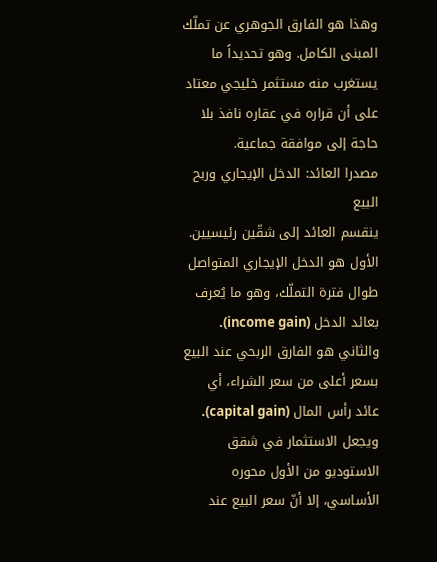وهذا هو الفارق الجوهري عن تملّك المبنى الكامل. وهو تحديداً ما يستغرب منه مستثمر خليجي معتاد على أن قراره في عقاره نافذ بلا حاجة إلى موافقة جماعية.
مصدرا العائد: الدخل الإيجاري وربح البيع
ينقسم العائد إلى شقّين رئيسيين. الأول هو الدخل الإيجاري المتواصل طوال فترة التملّك، وهو ما يُعرف بعائد الدخل (income gain). والثاني هو الفارق الربحي عند البيع بسعر أعلى من سعر الشراء، أي عائد رأس المال (capital gain). ويجعل الاستثمار في شقق الاستوديو من الأول محوره الأساسي، إلا أنّ سعر البيع عند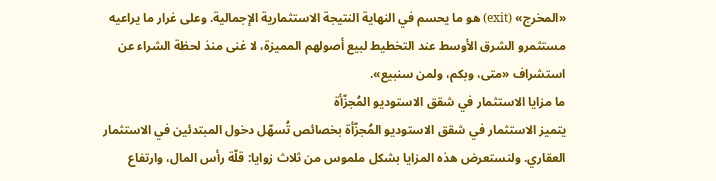«المخرج» (exit) هو ما يحسم في النهاية النتيجة الاستثمارية الإجمالية. وعلى غرار ما يراعيه مستثمرو الشرق الأوسط عند التخطيط لبيع أصولهم المميزة، لا غنى منذ لحظة الشراء عن استشراف «متى، وبكم، ولمن سنبيع».
ما مزايا الاستثمار في شقق الاستوديو المُجزّأة
يتميز الاستثمار في شقق الاستوديو المُجزّأة بخصائص تُسهّل دخول المبتدئين في الاستثمار العقاري. ولنستعرض هذه المزايا بشكل ملموس من ثلاث زوايا: قلّة رأس المال، وارتفاع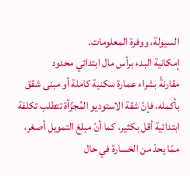السيولة، ووفرة المعلومات.
إمكانية البدء برأس مال ابتدائي محدود
مقارنةً بشراء عمارة سكنية كاملة أو مبنى شقق بأكمله، فإنّ شقة الاستوديو المُجزّأة تتطلب تكلفة ابتدائية أقل بكثير، كما أنّ مبلغ التمويل أصغر، ممّا يحدّ من الخسارة في حال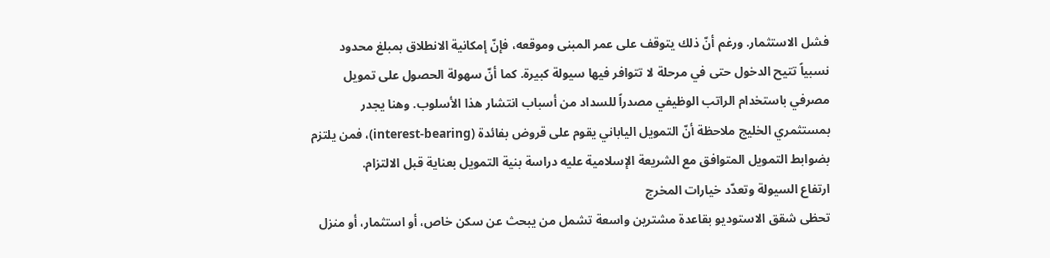فشل الاستثمار. ورغم أنّ ذلك يتوقف على عمر المبنى وموقعه، فإنّ إمكانية الانطلاق بمبلغ محدود نسبياً تتيح الدخول حتى في مرحلة لا تتوافر فيها سيولة كبيرة. كما أنّ سهولة الحصول على تمويل مصرفي باستخدام الراتب الوظيفي مصدراً للسداد من أسباب انتشار هذا الأسلوب. وهنا يجدر بمستثمري الخليج ملاحظة أنّ التمويل الياباني يقوم على قروض بفائدة (interest-bearing)، فمن يلتزم بضوابط التمويل المتوافق مع الشريعة الإسلامية عليه دراسة بنية التمويل بعناية قبل الالتزام.
ارتفاع السيولة وتعدّد خيارات المخرج
تحظى شقق الاستوديو بقاعدة مشترين واسعة تشمل من يبحث عن سكن خاص، أو استثمار، أو منزل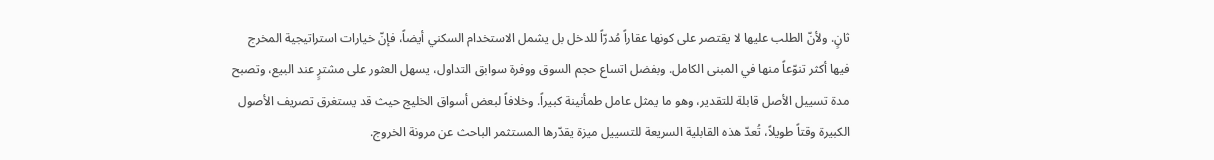ثانٍ. ولأنّ الطلب عليها لا يقتصر على كونها عقاراً مُدرّاً للدخل بل يشمل الاستخدام السكني أيضاً، فإنّ خيارات استراتيجية المخرج فيها أكثر تنوّعاً منها في المبنى الكامل. وبفضل اتساع حجم السوق ووفرة سوابق التداول، يسهل العثور على مشترٍ عند البيع، وتصبح مدة تسييل الأصل قابلة للتقدير، وهو ما يمثل عامل طمأنينة كبيراً. وخلافاً لبعض أسواق الخليج حيث قد يستغرق تصريف الأصول الكبيرة وقتاً طويلاً، تُعدّ هذه القابلية السريعة للتسييل ميزة يقدّرها المستثمر الباحث عن مرونة الخروج.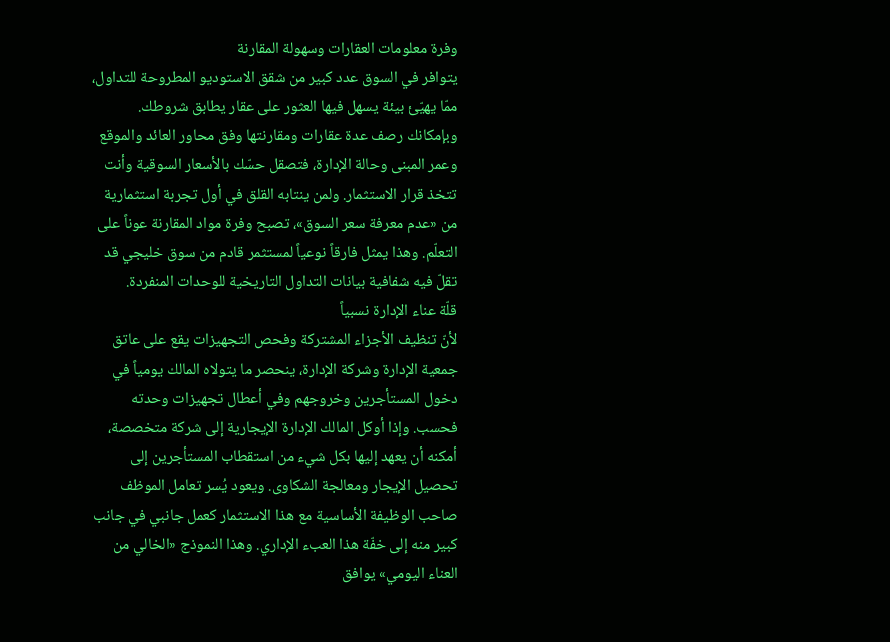وفرة معلومات العقارات وسهولة المقارنة
يتوافر في السوق عدد كبير من شقق الاستوديو المطروحة للتداول، ممّا يهيّئ بيئة يسهل فيها العثور على عقار يطابق شروطك. وبإمكانك رصف عدة عقارات ومقارنتها وفق محاور العائد والموقع وعمر المبنى وحالة الإدارة، فتصقل حسّك بالأسعار السوقية وأنت تتخذ قرار الاستثمار. ولمن ينتابه القلق في أول تجربة استثمارية من «عدم معرفة سعر السوق»، تصبح وفرة مواد المقارنة عوناً على التعلّم. وهذا يمثل فارقاً نوعياً لمستثمر قادم من سوق خليجي قد تقلّ فيه شفافية بيانات التداول التاريخية للوحدات المنفردة.
قلّة عناء الإدارة نسبياً
لأنّ تنظيف الأجزاء المشتركة وفحص التجهيزات يقع على عاتق جمعية الإدارة وشركة الإدارة، ينحصر ما يتولاه المالك يومياً في دخول المستأجرين وخروجهم وفي أعطال تجهيزات وحدته فحسب. وإذا أوكل المالك الإدارة الإيجارية إلى شركة متخصصة، أمكنه أن يعهد إليها بكل شيء من استقطاب المستأجرين إلى تحصيل الإيجار ومعالجة الشكاوى. ويعود يُسر تعامل الموظف صاحب الوظيفة الأساسية مع هذا الاستثمار كعمل جانبي في جانب كبير منه إلى خفّة هذا العبء الإداري. وهذا النموذج «الخالي من العناء اليومي» يوافق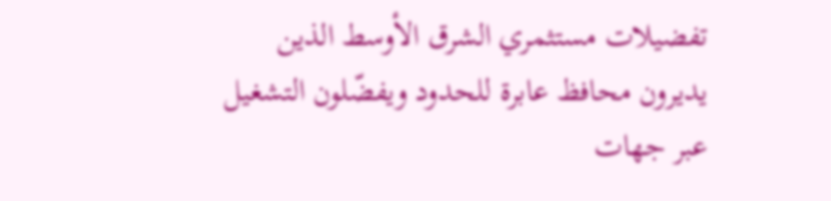تفضيلات مستثمري الشرق الأوسط الذين يديرون محافظ عابرة للحدود ويفضّلون التشغيل عبر جهات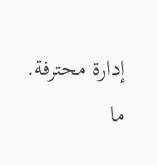إدارة محترفة.
ما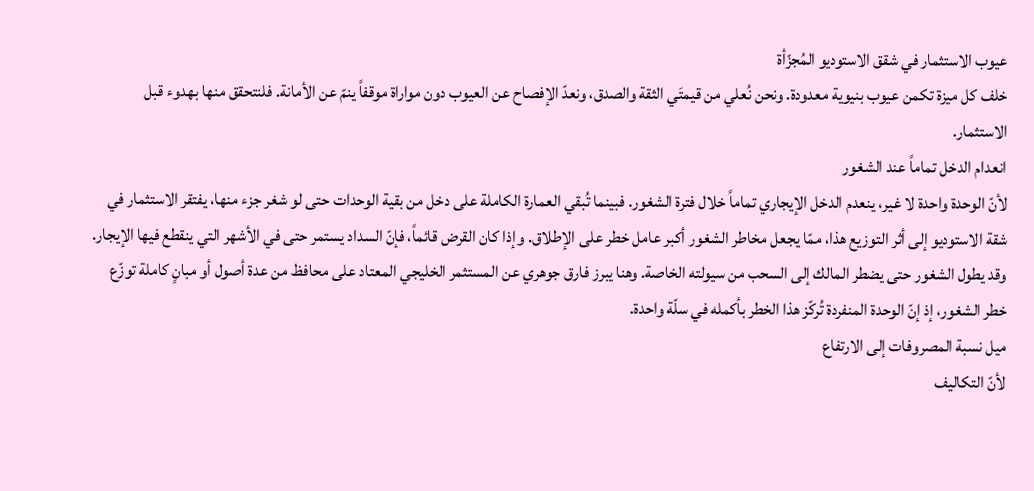عيوب الاستثمار في شقق الاستوديو المُجزّأة
خلف كل ميزة تكمن عيوب بنيوية معدودة. ونحن نُعلي من قيمتَي الثقة والصدق، ونعدّ الإفصاح عن العيوب دون مواراة موقفاً ينمّ عن الأمانة. فلنتحقق منها بهدوء قبل الاستثمار.
انعدام الدخل تماماً عند الشغور
لأنّ الوحدة واحدة لا غير، ينعدم الدخل الإيجاري تماماً خلال فترة الشغور. فبينما تُبقي العمارة الكاملة على دخل من بقية الوحدات حتى لو شغر جزء منها، يفتقر الاستثمار في شقة الاستوديو إلى أثر التوزيع هذا، ممّا يجعل مخاطر الشغور أكبر عامل خطر على الإطلاق. وإذا كان القرض قائماً، فإنّ السداد يستمر حتى في الأشهر التي ينقطع فيها الإيجار. وقد يطول الشغور حتى يضطر المالك إلى السحب من سيولته الخاصة. وهنا يبرز فارق جوهري عن المستثمر الخليجي المعتاد على محافظ من عدة أصول أو مبانٍ كاملة توزّع خطر الشغور، إذ إنّ الوحدة المنفردة تُركّز هذا الخطر بأكمله في سلّة واحدة.
ميل نسبة المصروفات إلى الارتفاع
لأنّ التكاليف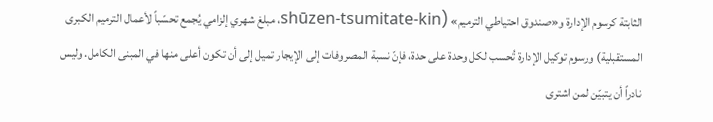الثابتة كرسوم الإدارة و«صندوق احتياطي الترميم» (shūzen-tsumitate-kin، مبلغ شهري إلزامي يُجمع تحسّباً لأعمال الترميم الكبرى المستقبلية) ورسوم توكيل الإدارة تُحسب لكل وحدة على حدة، فإنّ نسبة المصروفات إلى الإيجار تميل إلى أن تكون أعلى منها في المبنى الكامل. وليس نادراً أن يتبيّن لمن اشترى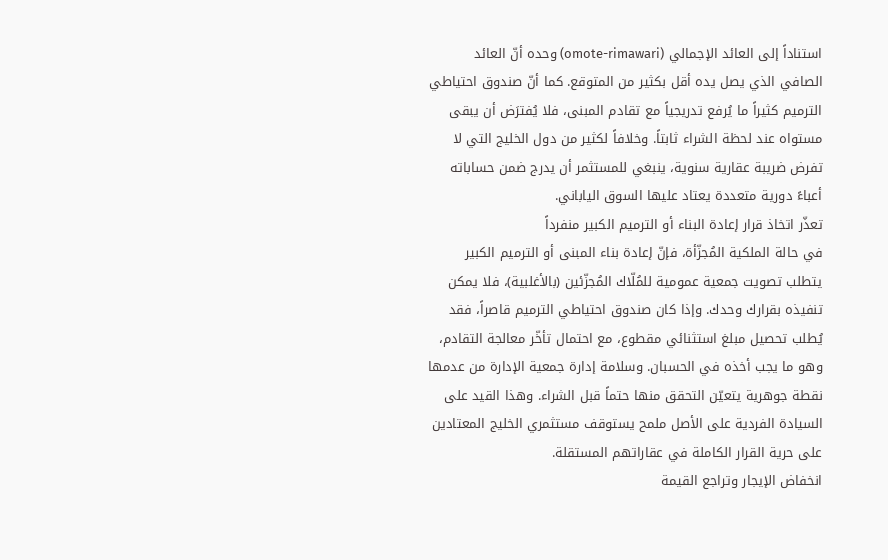استناداً إلى العائد الإجمالي (omote-rimawari) وحده أنّ العائد الصافي الذي يصل يده أقل بكثير من المتوقع. كما أنّ صندوق احتياطي الترميم كثيراً ما يُرفع تدريجياً مع تقادم المبنى، فلا يُفترَض أن يبقى مستواه عند لحظة الشراء ثابتاً. وخلافاً لكثير من دول الخليج التي لا تفرض ضريبة عقارية سنوية، ينبغي للمستثمر أن يدرج ضمن حساباته أعباءً دورية متعددة يعتاد عليها السوق الياباني.
تعذّر اتخاذ قرار إعادة البناء أو الترميم الكبير منفرداً
في حالة الملكية المُجزّأة، فإنّ إعادة بناء المبنى أو الترميم الكبير يتطلب تصويت جمعية عمومية للمُلّاك المُجزّئين (بالأغلبية)، فلا يمكن تنفيذه بقرارك وحدك. وإذا كان صندوق احتياطي الترميم قاصراً، فقد يُطلب تحصيل مبلغ استثنائي مقطوع، مع احتمال تأخّر معالجة التقادم، وهو ما يجب أخذه في الحسبان. وسلامة إدارة جمعية الإدارة من عدمها نقطة جوهرية يتعيّن التحقق منها حتماً قبل الشراء. وهذا القيد على السيادة الفردية على الأصل ملمح يستوقف مستثمري الخليج المعتادين على حرية القرار الكاملة في عقاراتهم المستقلة.
انخفاض الإيجار وتراجع القيمة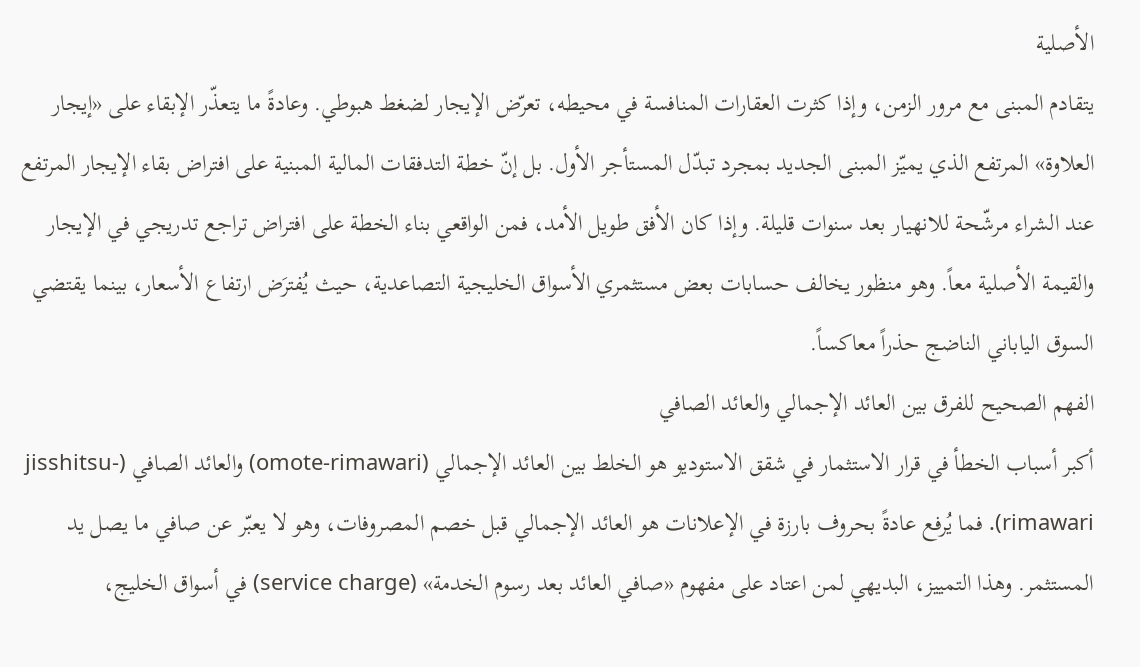الأصلية
يتقادم المبنى مع مرور الزمن، وإذا كثرت العقارات المنافسة في محيطه، تعرّض الإيجار لضغط هبوطي. وعادةً ما يتعذّر الإبقاء على «إيجار العلاوة» المرتفع الذي يميّز المبنى الجديد بمجرد تبدّل المستأجر الأول. بل إنّ خطة التدفقات المالية المبنية على افتراض بقاء الإيجار المرتفع عند الشراء مرشّحة للانهيار بعد سنوات قليلة. وإذا كان الأفق طويل الأمد، فمن الواقعي بناء الخطة على افتراض تراجع تدريجي في الإيجار والقيمة الأصلية معاً. وهو منظور يخالف حسابات بعض مستثمري الأسواق الخليجية التصاعدية، حيث يُفترَض ارتفاع الأسعار، بينما يقتضي السوق الياباني الناضج حذراً معاكساً.
الفهم الصحيح للفرق بين العائد الإجمالي والعائد الصافي
أكبر أسباب الخطأ في قرار الاستثمار في شقق الاستوديو هو الخلط بين العائد الإجمالي (omote-rimawari) والعائد الصافي (jisshitsu-rimawari). فما يُرفع عادةً بحروف بارزة في الإعلانات هو العائد الإجمالي قبل خصم المصروفات، وهو لا يعبّر عن صافي ما يصل يد المستثمر. وهذا التمييز، البديهي لمن اعتاد على مفهوم «صافي العائد بعد رسوم الخدمة» (service charge) في أسواق الخليج،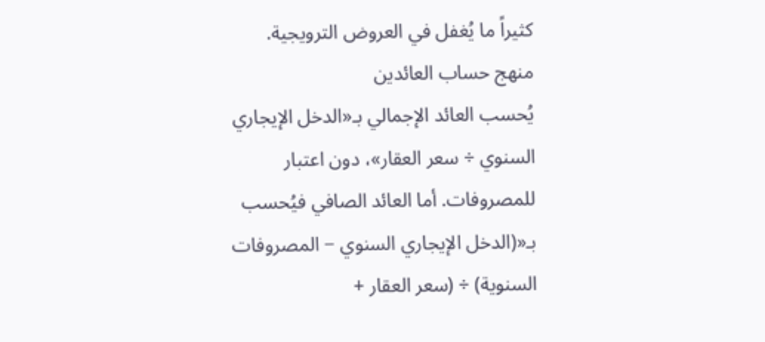كثيراً ما يُغفل في العروض الترويجية.
منهج حساب العائدين
يُحسب العائد الإجمالي بـ«الدخل الإيجاري السنوي ÷ سعر العقار»، دون اعتبار للمصروفات. أما العائد الصافي فيُحسب بـ«(الدخل الإيجاري السنوي − المصروفات السنوية) ÷ (سعر العقار +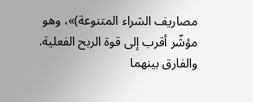مصاريف الشراء المتنوعة)»، وهو مؤشّر أقرب إلى قوة الربح الفعلية. والفارق بينهما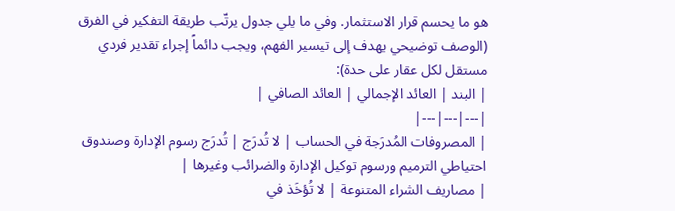هو ما يحسم قرار الاستثمار. وفي ما يلي جدول يرتّب طريقة التفكير في الفرق (الوصف توضيحي يهدف إلى تيسير الفهم، ويجب دائماً إجراء تقدير فردي مستقل لكل عقار على حدة):
| البند | العائد الإجمالي | العائد الصافي |
|---|---|---|
| المصروفات المُدرَجة في الحساب | لا تُدرَج | تُدرَج رسوم الإدارة وصندوق احتياطي الترميم ورسوم توكيل الإدارة والضرائب وغيرها |
| مصاريف الشراء المتنوعة | لا تُؤخَذ في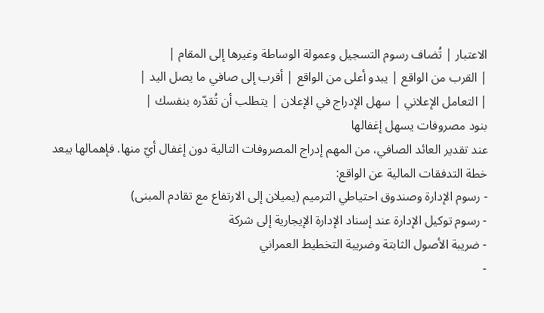الاعتبار | تُضاف رسوم التسجيل وعمولة الوساطة وغيرها إلى المقام |
| القرب من الواقع | يبدو أعلى من الواقع | أقرب إلى صافي ما يصل اليد |
| التعامل الإعلاني | سهل الإدراج في الإعلان | يتطلب أن تُقدّره بنفسك |
بنود مصروفات يسهل إغفالها
عند تقدير العائد الصافي، من المهم إدراج المصروفات التالية دون إغفال أيّ منها. فإهمالها يبعد خطة التدفقات المالية عن الواقع:
- رسوم الإدارة وصندوق احتياطي الترميم (يميلان إلى الارتفاع مع تقادم المبنى)
- رسوم توكيل الإدارة عند إسناد الإدارة الإيجارية إلى شركة
- ضريبة الأصول الثابتة وضريبة التخطيط العمراني
-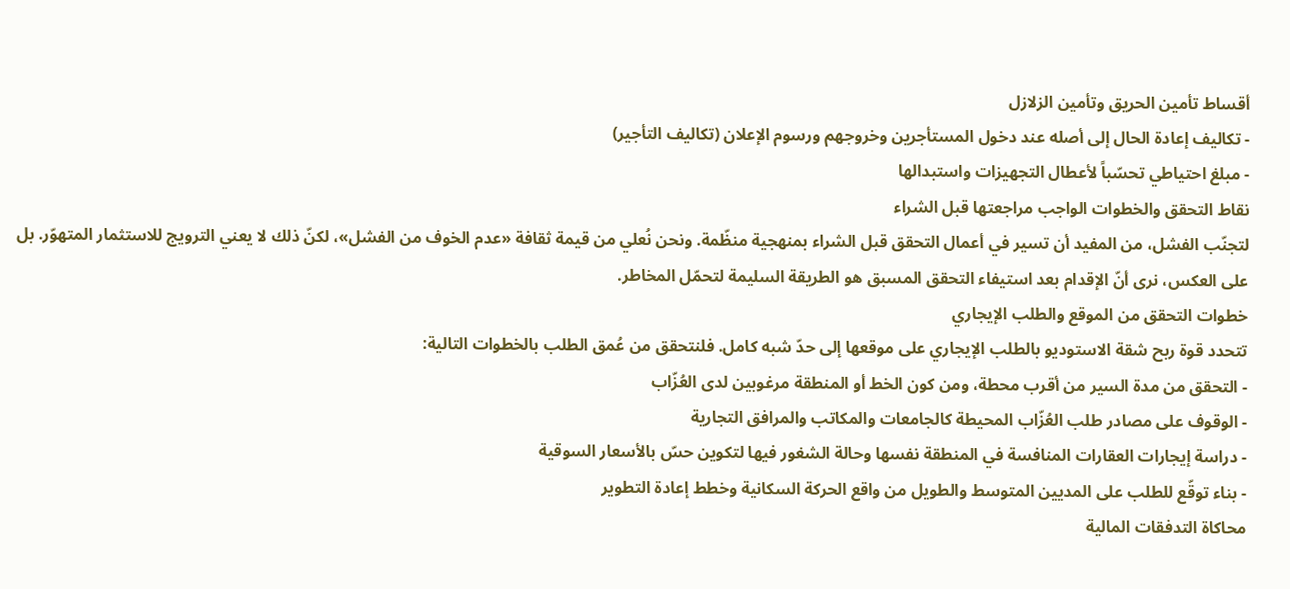أقساط تأمين الحريق وتأمين الزلازل
- تكاليف إعادة الحال إلى أصله عند دخول المستأجرين وخروجهم ورسوم الإعلان (تكاليف التأجير)
- مبلغ احتياطي تحسّباً لأعطال التجهيزات واستبدالها
نقاط التحقق والخطوات الواجب مراجعتها قبل الشراء
لتجنّب الفشل، من المفيد أن تسير في أعمال التحقق قبل الشراء بمنهجية منظّمة. ونحن نُعلي من قيمة ثقافة «عدم الخوف من الفشل»، لكنّ ذلك لا يعني الترويج للاستثمار المتهوّر. بل على العكس، نرى أنّ الإقدام بعد استيفاء التحقق المسبق هو الطريقة السليمة لتحمّل المخاطر.
خطوات التحقق من الموقع والطلب الإيجاري
تتحدد قوة ربح شقة الاستوديو بالطلب الإيجاري على موقعها إلى حدّ شبه كامل. فلنتحقق من عُمق الطلب بالخطوات التالية:
- التحقق من مدة السير من أقرب محطة، ومن كون الخط أو المنطقة مرغوبين لدى العُزّاب
- الوقوف على مصادر طلب العُزّاب المحيطة كالجامعات والمكاتب والمرافق التجارية
- دراسة إيجارات العقارات المنافسة في المنطقة نفسها وحالة الشغور فيها لتكوين حسّ بالأسعار السوقية
- بناء توقّع للطلب على المديين المتوسط والطويل من واقع الحركة السكانية وخطط إعادة التطوير
محاكاة التدفقات المالية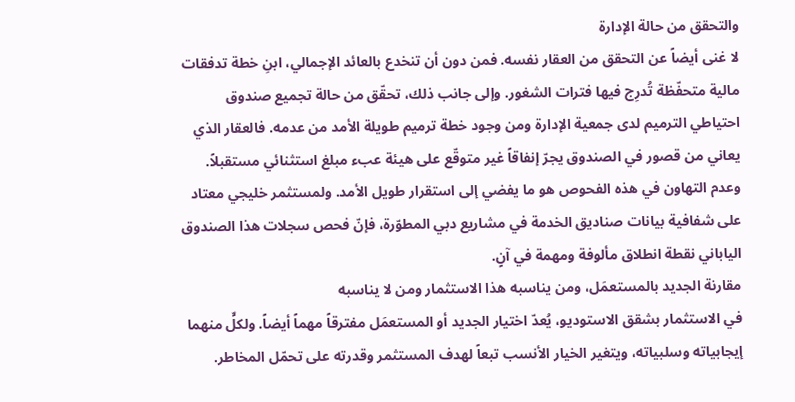والتحقق من حالة الإدارة
لا غنى أيضاً عن التحقق من العقار نفسه. فمن دون أن تنخدع بالعائد الإجمالي، ابنِ خطة تدفقات مالية متحفّظة تُدرِج فيها فترات الشغور. وإلى جانب ذلك، تحقّق من حالة تجميع صندوق احتياطي الترميم لدى جمعية الإدارة ومن وجود خطة ترميم طويلة الأمد من عدمه. فالعقار الذي يعاني من قصور في الصندوق يجرّ إنفاقاً غير متوقّع على هيئة عبء مبلغ استثنائي مستقبلاً. وعدم التهاون في هذه الفحوص هو ما يفضي إلى استقرار طويل الأمد. ولمستثمر خليجي معتاد على شفافية بيانات صناديق الخدمة في مشاريع دبي المطوّرة، فإنّ فحص سجلات هذا الصندوق الياباني نقطة انطلاق مألوفة ومهمة في آنٍ.
مقارنة الجديد بالمستعمَل، ومن يناسبه هذا الاستثمار ومن لا يناسبه
في الاستثمار بشقق الاستوديو، يُعدّ اختيار الجديد أو المستعمَل مفترقاً مهماً أيضاً. ولكلٍّ منهما إيجابياته وسلبياته، ويتغير الخيار الأنسب تبعاً لهدف المستثمر وقدرته على تحمّل المخاطر.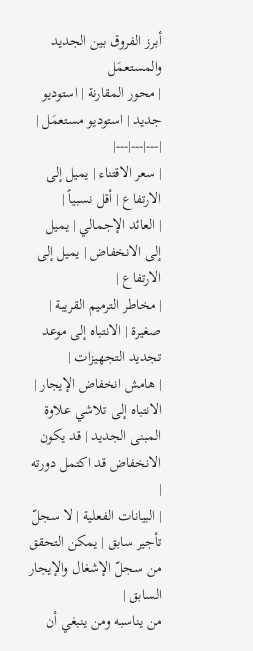أبرز الفروق بين الجديد والمستعمَل
| محور المقارنة | استوديو جديد | استوديو مستعمَل |
|---|---|---|
| سعر الاقتناء | يميل إلى الارتفاع | أقل نسبياً |
| العائد الإجمالي | يميل إلى الانخفاض | يميل إلى الارتفاع |
| مخاطر الترميم القريبة | صغيرة | الانتباه إلى موعد تجديد التجهيزات |
| هامش انخفاض الإيجار | الانتباه إلى تلاشي علاوة المبنى الجديد | قد يكون الانخفاض قد اكتمل دورته |
| البيانات الفعلية | لا سجلّ تأجير سابق | يمكن التحقق من سجلّ الإشغال والإيجار السابق |
من يناسبه ومن ينبغي أن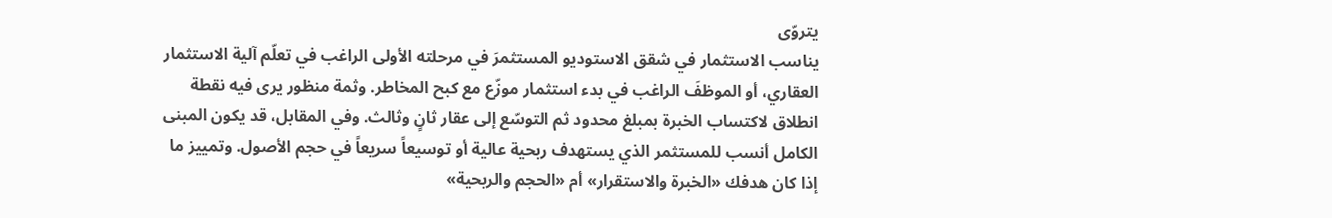يتروّى
يناسب الاستثمار في شقق الاستوديو المستثمرَ في مرحلته الأولى الراغب في تعلّم آلية الاستثمار العقاري، أو الموظفَ الراغب في بدء استثمار موزّع مع كبح المخاطر. وثمة منظور يرى فيه نقطة انطلاق لاكتساب الخبرة بمبلغ محدود ثم التوسّع إلى عقار ثانٍ وثالث. وفي المقابل، قد يكون المبنى الكامل أنسب للمستثمر الذي يستهدف ربحية عالية أو توسيعاً سريعاً في حجم الأصول. وتمييز ما إذا كان هدفك «الخبرة والاستقرار» أم «الحجم والربحية»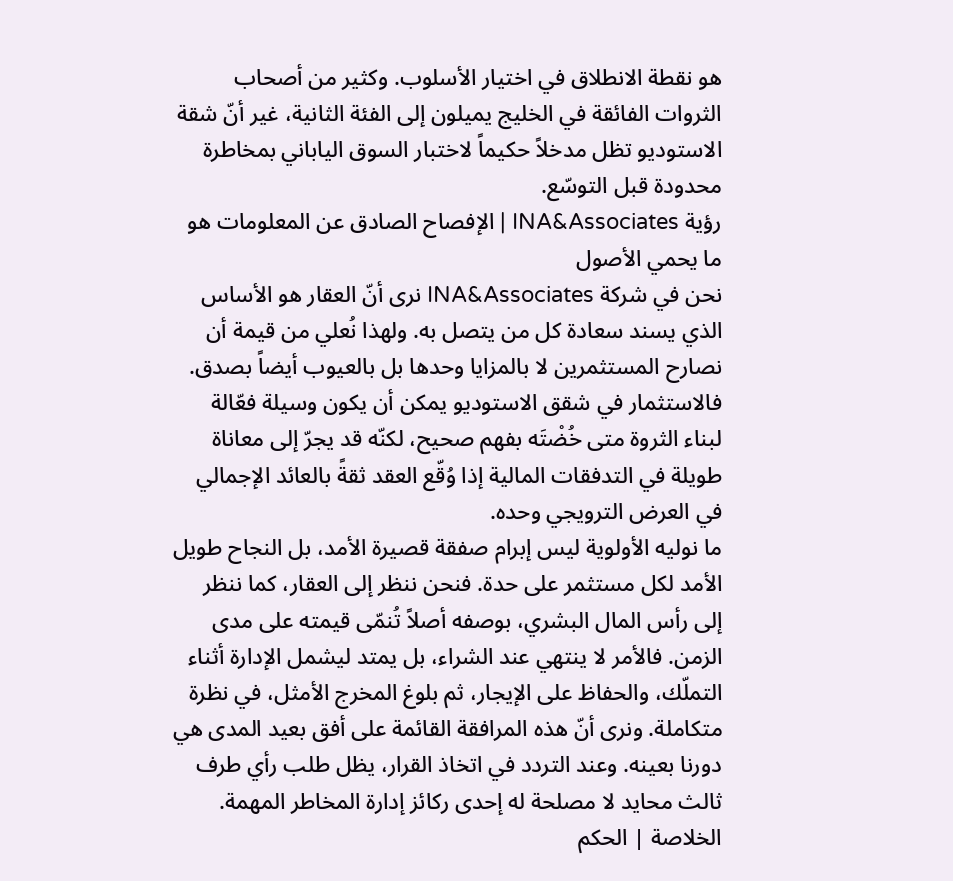هو نقطة الانطلاق في اختيار الأسلوب. وكثير من أصحاب الثروات الفائقة في الخليج يميلون إلى الفئة الثانية، غير أنّ شقة الاستوديو تظل مدخلاً حكيماً لاختبار السوق الياباني بمخاطرة محدودة قبل التوسّع.
رؤية INA&Associates | الإفصاح الصادق عن المعلومات هو ما يحمي الأصول
نحن في شركة INA&Associates نرى أنّ العقار هو الأساس الذي يسند سعادة كل من يتصل به. ولهذا نُعلي من قيمة أن نصارح المستثمرين لا بالمزايا وحدها بل بالعيوب أيضاً بصدق. فالاستثمار في شقق الاستوديو يمكن أن يكون وسيلة فعّالة لبناء الثروة متى خُضْتَه بفهم صحيح، لكنّه قد يجرّ إلى معاناة طويلة في التدفقات المالية إذا وُقّع العقد ثقةً بالعائد الإجمالي في العرض الترويجي وحده.
ما نوليه الأولوية ليس إبرام صفقة قصيرة الأمد، بل النجاح طويل الأمد لكل مستثمر على حدة. فنحن ننظر إلى العقار، كما ننظر إلى رأس المال البشري، بوصفه أصلاً تُنمّى قيمته على مدى الزمن. فالأمر لا ينتهي عند الشراء، بل يمتد ليشمل الإدارة أثناء التملّك، والحفاظ على الإيجار، ثم بلوغ المخرج الأمثل، في نظرة متكاملة. ونرى أنّ هذه المرافقة القائمة على أفق بعيد المدى هي دورنا بعينه. وعند التردد في اتخاذ القرار، يظل طلب رأي طرف ثالث محايد لا مصلحة له إحدى ركائز إدارة المخاطر المهمة.
الخلاصة | الحكم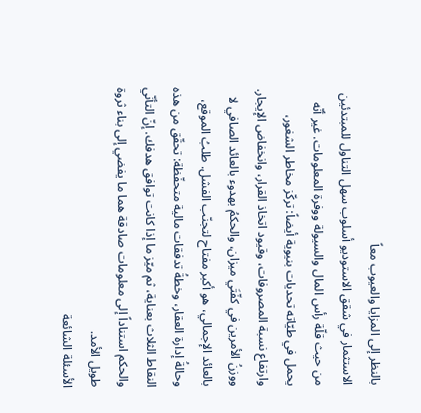بالنظر إلى المزايا والعيوب معاً
الاستثمار في شقق الاستوديو أسلوب سهل التناول للمبتدئين من حيث قلّة رأس المال والسيولة ووفرة المعلومات. غير أنّه يحمل في طيّاته تحديات بنيوية أيضاً: تركّز مخاطر الشغور، وارتفاع نسبة المصروفات، وقيود اتخاذ القرار، وانخفاض الإيجار. ووزنُ الأمرين في كفّتَي ميزان، والحكمُ بهدوء بالعائد الصافي لا بالعائد الإجمالي، هو أكبر مفتاح لتجنّب الفشل. طلبُ الموقع، وحالةُ إدارة العقار، وخطةُ تدفقات مالية متحفّظة: تحقّق من هذه النقاط الثلاث بعناية، ثم ميّز ما إذا كانت توافق هدفك. إنّ التأنّي والحكم استناداً إلى معلومات صادقة هما ما يفضي إلى بناء ثروة طويل الأمد.
الأسئلة الشائعة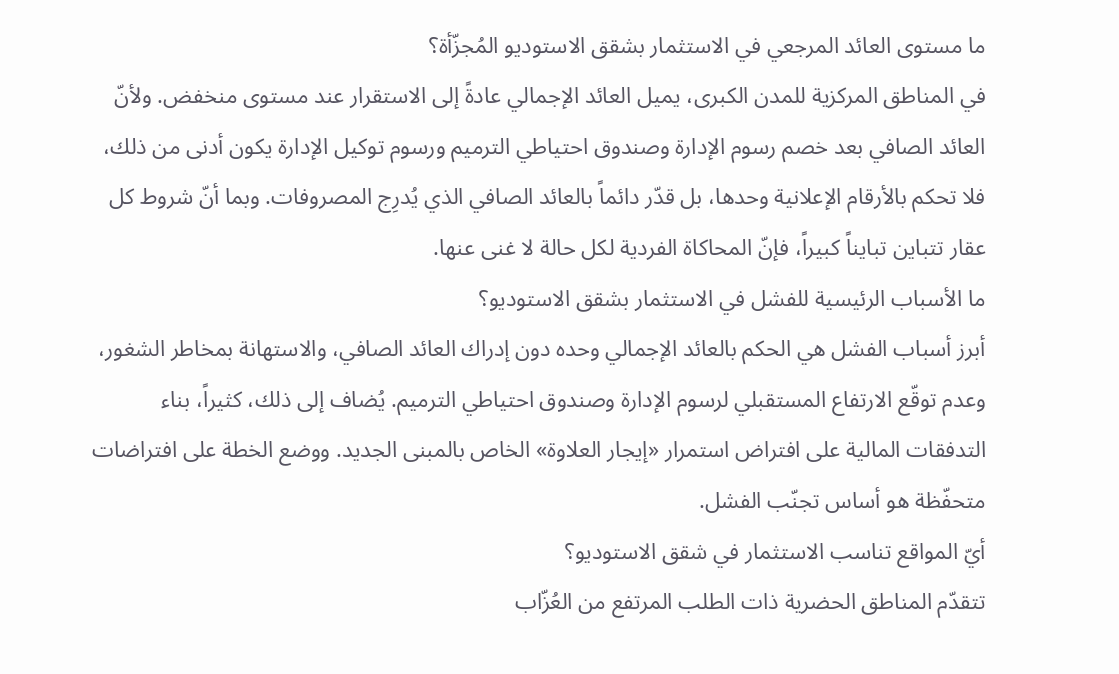ما مستوى العائد المرجعي في الاستثمار بشقق الاستوديو المُجزّأة؟
في المناطق المركزية للمدن الكبرى، يميل العائد الإجمالي عادةً إلى الاستقرار عند مستوى منخفض. ولأنّ العائد الصافي بعد خصم رسوم الإدارة وصندوق احتياطي الترميم ورسوم توكيل الإدارة يكون أدنى من ذلك، فلا تحكم بالأرقام الإعلانية وحدها، بل قدّر دائماً بالعائد الصافي الذي يُدرِج المصروفات. وبما أنّ شروط كل عقار تتباين تبايناً كبيراً، فإنّ المحاكاة الفردية لكل حالة لا غنى عنها.
ما الأسباب الرئيسية للفشل في الاستثمار بشقق الاستوديو؟
أبرز أسباب الفشل هي الحكم بالعائد الإجمالي وحده دون إدراك العائد الصافي، والاستهانة بمخاطر الشغور، وعدم توقّع الارتفاع المستقبلي لرسوم الإدارة وصندوق احتياطي الترميم. يُضاف إلى ذلك، كثيراً، بناء التدفقات المالية على افتراض استمرار «إيجار العلاوة» الخاص بالمبنى الجديد. ووضع الخطة على افتراضات متحفّظة هو أساس تجنّب الفشل.
أيّ المواقع تناسب الاستثمار في شقق الاستوديو؟
تتقدّم المناطق الحضرية ذات الطلب المرتفع من العُزّاب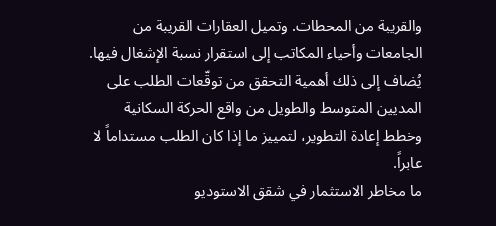والقريبة من المحطات. وتميل العقارات القريبة من الجامعات وأحياء المكاتب إلى استقرار نسبة الإشغال فيها. يُضاف إلى ذلك أهمية التحقق من توقّعات الطلب على المديين المتوسط والطويل من واقع الحركة السكانية وخطط إعادة التطوير، لتمييز ما إذا كان الطلب مستداماً لا عابراً.
ما مخاطر الاستثمار في شقق الاستوديو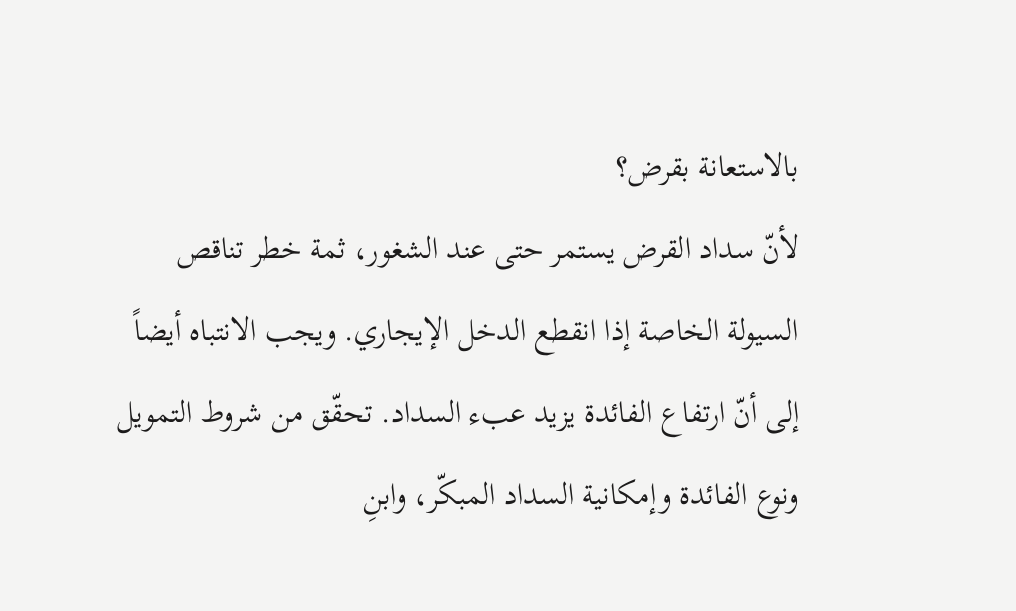بالاستعانة بقرض؟
لأنّ سداد القرض يستمر حتى عند الشغور، ثمة خطر تناقص السيولة الخاصة إذا انقطع الدخل الإيجاري. ويجب الانتباه أيضاً إلى أنّ ارتفاع الفائدة يزيد عبء السداد. تحقّق من شروط التمويل ونوع الفائدة وإمكانية السداد المبكّر، وابنِ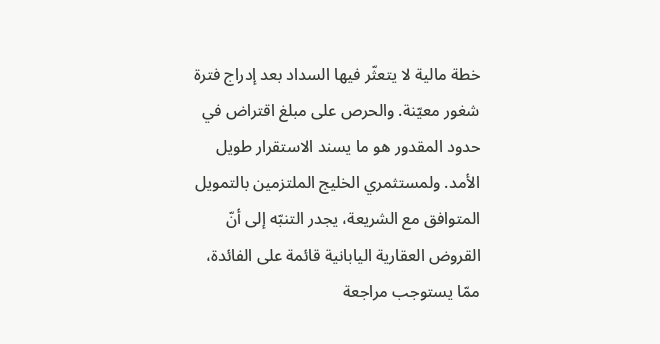خطة مالية لا يتعثّر فيها السداد بعد إدراج فترة شغور معيّنة. والحرص على مبلغ اقتراض في حدود المقدور هو ما يسند الاستقرار طويل الأمد. ولمستثمري الخليج الملتزمين بالتمويل المتوافق مع الشريعة، يجدر التنبّه إلى أنّ القروض العقارية اليابانية قائمة على الفائدة، ممّا يستوجب مراجعة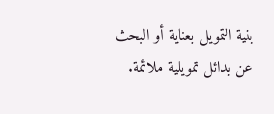بنية التمويل بعناية أو البحث عن بدائل تمويلية ملائمة.